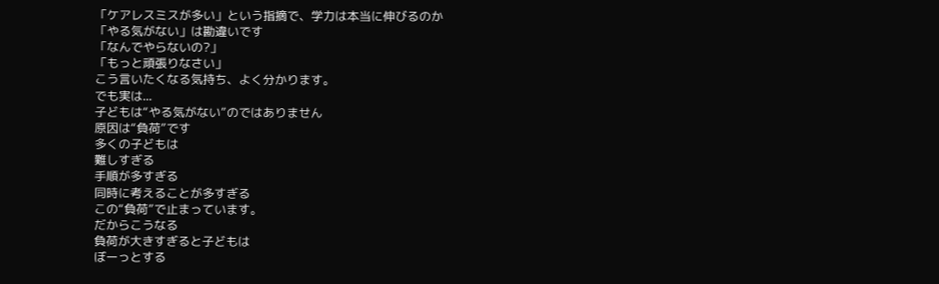「ケアレスミスが多い」という指摘で、学力は本当に伸びるのか
「やる気がない」は勘違いです
「なんでやらないの?」
「もっと頑張りなさい」
こう言いたくなる気持ち、よく分かります。
でも実は...
子どもは“やる気がない”のではありません
原因は“負荷”です
多くの子どもは
難しすぎる
手順が多すぎる
同時に考えることが多すぎる
この“負荷”で止まっています。
だからこうなる
負荷が大きすぎると子どもは
ぼーっとする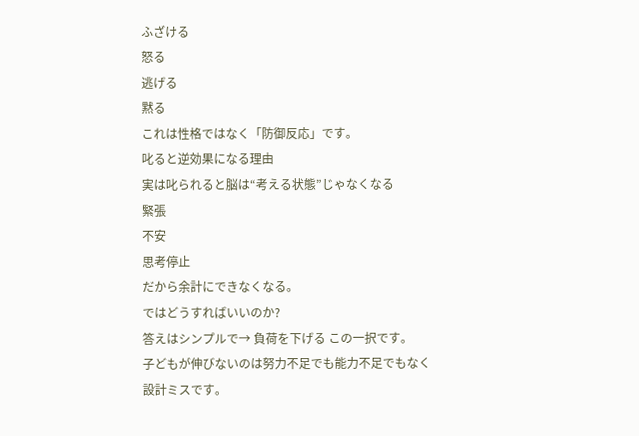ふざける
怒る
逃げる
黙る
これは性格ではなく「防御反応」です。
叱ると逆効果になる理由
実は叱られると脳は“考える状態”じゃなくなる
緊張
不安
思考停止
だから余計にできなくなる。
ではどうすればいいのか?
答えはシンプルで→ 負荷を下げる この一択です。
子どもが伸びないのは努力不足でも能力不足でもなく
設計ミスです。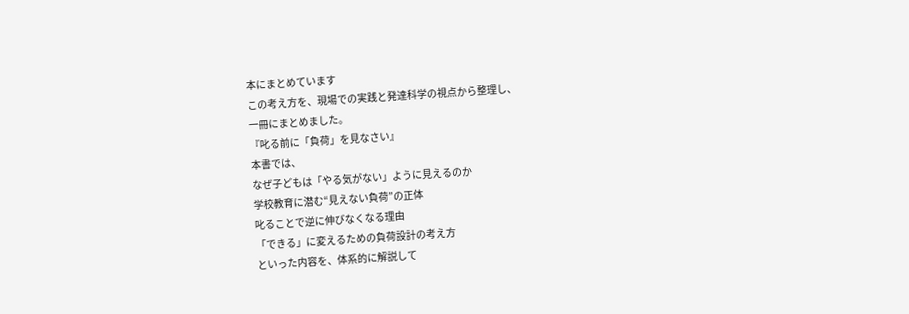本にまとめています
この考え方を、現場での実践と発達科学の視点から整理し、
一冊にまとめました。
『叱る前に「負荷」を見なさい』
本書では、
なぜ子どもは「やる気がない」ように見えるのか
学校教育に潜む“見えない負荷”の正体
叱ることで逆に伸びなくなる理由
「できる」に変えるための負荷設計の考え方
といった内容を、体系的に解説して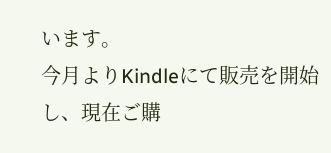います。
今月よりKindleにて販売を開始し、現在ご購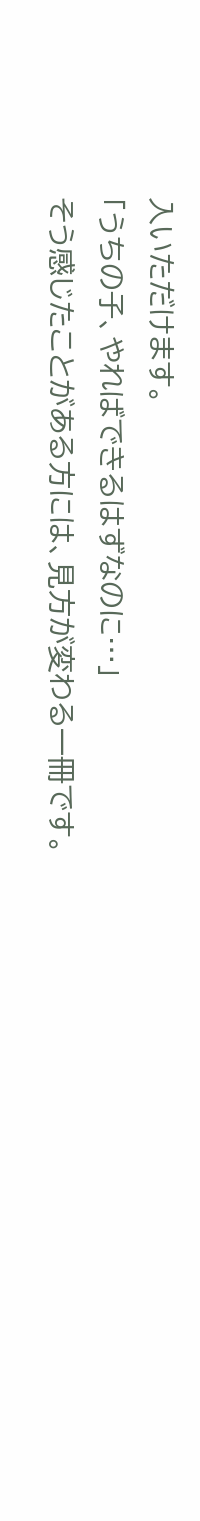入いただけます。
「うちの子、やればできるはずなのに…」
そう感じたことがある方には、見方が変わる一冊です。